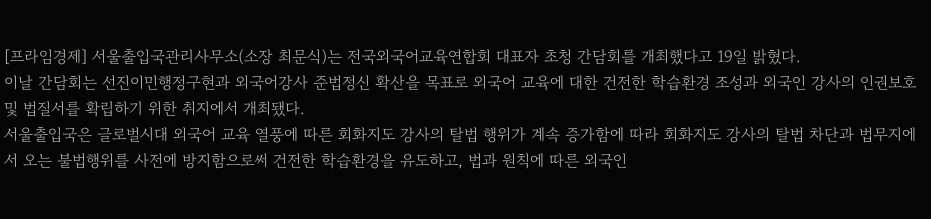[프라임경제] 서울출입국관리사무소(소장 최문식)는 전국외국어교육연합회 대표자 초청 간담회를 개최했다고 19일 밝혔다.
이날 간담회는 선진이민행정구현과 외국어강사 준법정신 확산을 목표로 외국어 교육에 대한 건전한 학습환경 조성과 외국인 강사의 인권보호 및 법질서를 확립하기 위한 취지에서 개최됐다.
서울출입국은 글로벌시대 외국어 교육 열풍에 따른 회화지도 강사의 탈법 행위가 계속 증가함에 따라 회화지도 강사의 탈법 차단과 법무지에서 오는 불법행위를 사전에 방지함으로써 건전한 학습환경을 유도하고, 법과 원칙에 따른 외국인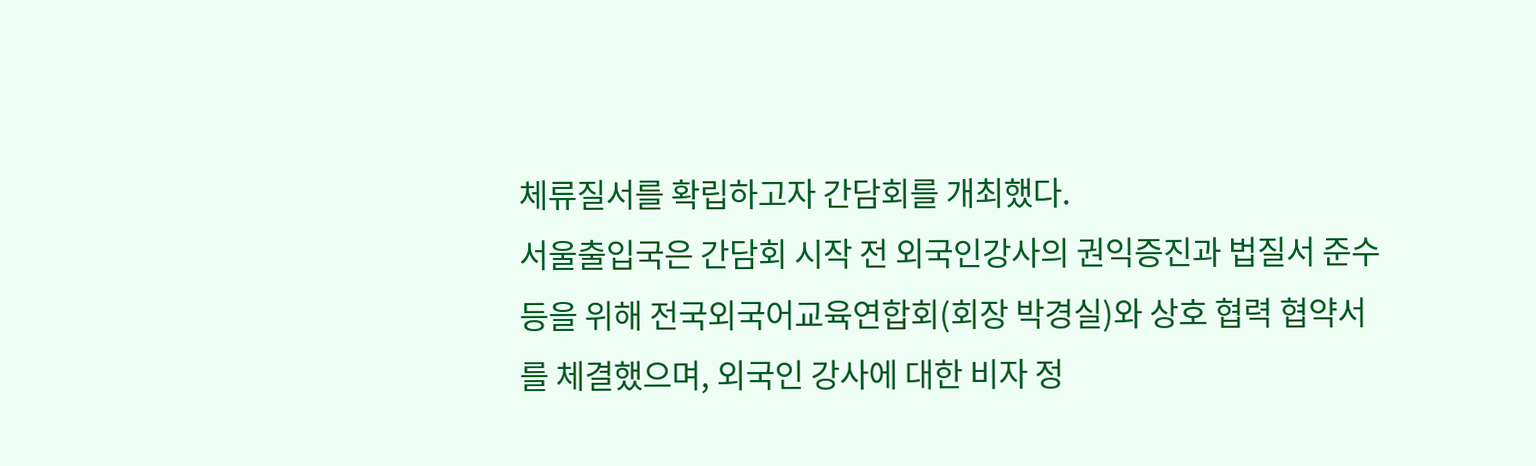체류질서를 확립하고자 간담회를 개최했다.
서울출입국은 간담회 시작 전 외국인강사의 권익증진과 법질서 준수 등을 위해 전국외국어교육연합회(회장 박경실)와 상호 협력 협약서를 체결했으며, 외국인 강사에 대한 비자 정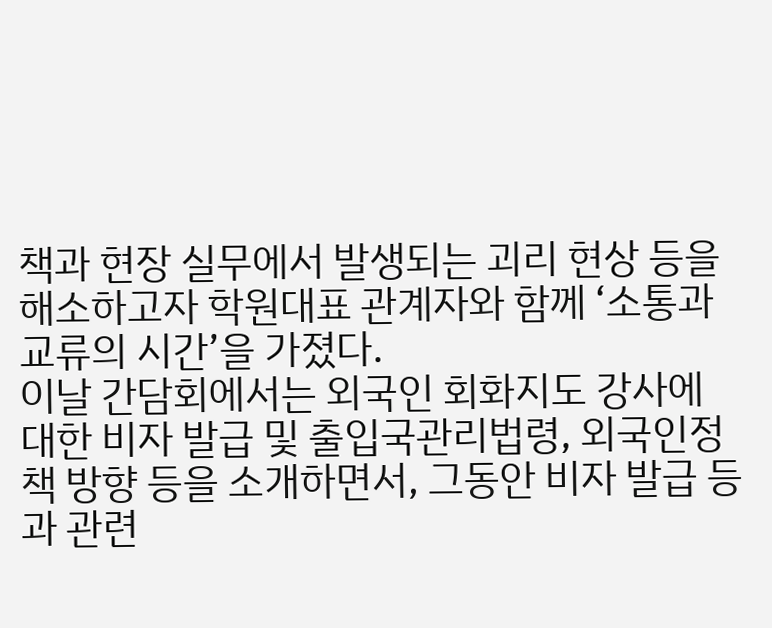책과 현장 실무에서 발생되는 괴리 현상 등을 해소하고자 학원대표 관계자와 함께 ‘소통과 교류의 시간’을 가졌다.
이날 간담회에서는 외국인 회화지도 강사에 대한 비자 발급 및 출입국관리법령, 외국인정책 방향 등을 소개하면서, 그동안 비자 발급 등과 관련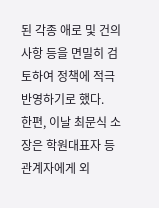된 각종 애로 및 건의사항 등을 면밀히 검토하여 정책에 적극 반영하기로 했다.
한편, 이날 최문식 소장은 학원대표자 등 관계자에게 외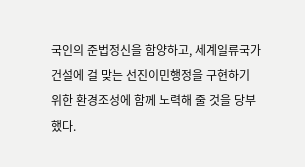국인의 준법정신을 함양하고, 세계일류국가 건설에 걸 맞는 선진이민행정을 구현하기 위한 환경조성에 함께 노력해 줄 것을 당부했다.